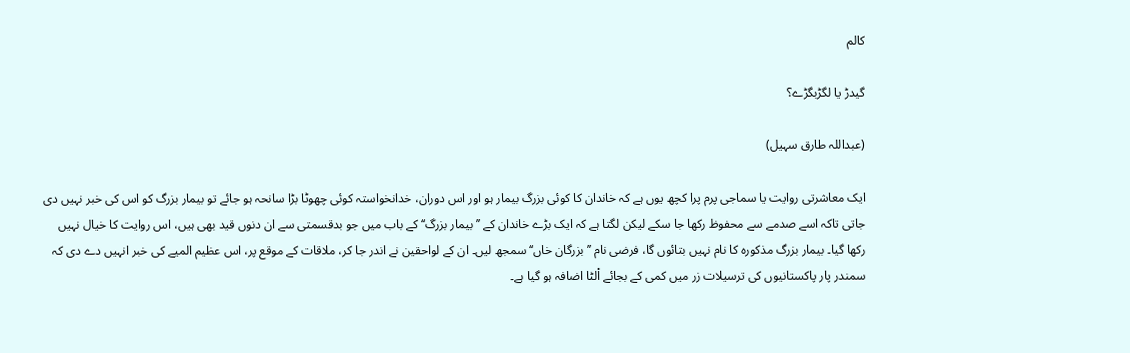کالم

گیدڑ یا لگڑبگڑے؟

(عبداللہ طارق سہیل)

ایک معاشرتی روایت یا سماجی پرم پرا کچھ یوں ہے کہ خاندان کا کوئی بزرگ بیمار ہو اور اس دوران، خدانخواستہ کوئی چھوٹا بڑا سانحہ ہو جائے تو بیمار بزرگ کو اس کی خبر نہیں دی جاتی تاکہ اسے صدمے سے محفوظ رکھا جا سکے لیکن لگتا ہے کہ ایک بڑے خاندان کے ’’بیمار بزرگ‘‘ کے باب میں جو بدقسمتی سے ان دنوں قید بھی ہیں، اس روایت کا خیال نہیں رکھا گیا۔ بیمار بزرگ مذکورہ کا نام نہیں بتائوں گا، فرضی نام ’’بزرگان خاں‘‘ سمجھ لیں۔ ان کے لواحقین نے اندر جا کر، ملاقات کے موقع پر، اس عظیم المیے کی خبر انہیں دے دی کہ سمندر پار پاکستانیوں کی ترسیلات زر میں کمی کے بجائے اْلٹا اضافہ ہو گیا ہے۔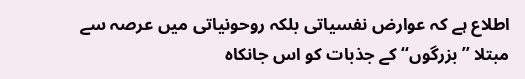اطلاع ہے کہ عوارض نفسیاتی بلکہ روحونیاتی میں عرصہ سے مبتلا ’’بزرگوں‘‘ کے جذبات کو اس جانکاہ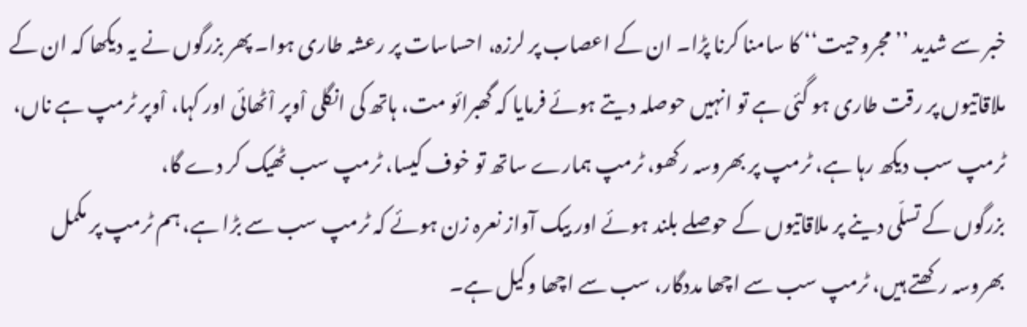خبر سے شدید ’’مجروحیت‘‘ کا سامنا کرنا پڑا۔ ان کے اعصاب پر لرزہ، احساسات پر رعشہ طاری ہوا۔ پھر بزرگوں نے یہ دیکھا کہ ان کے ملاقاتیوں پر رقت طاری ہو گئی ہے تو انہیں حوصلہ دیتے ہوئے فرمایا کہ گھبرائو مت، ہاتھ کی انگلی اْوپر اْٹھائی اور کہا، اْوپر ٹرمپ ہے ناں، ٹرمپ سب دیکھ رہا ہے، ٹرمپ پر بھروسہ رکھو، ٹرمپ ہمارے ساتھ تو خوف کیسا، ٹرمپ سب ٹھیک کر دے گا،
بزرگوں کے تسلّی دینے پر ملاقاتیوں کے حوصلے بلند ہوئے اور بیک آواز نعرہ زن ہوئے کہ ٹرمپ سب سے بڑا ہے، ہم ٹرمپ پر مکمل بھروسہ رکھتے ہیں، ٹرمپ سب سے اچھا مددگار، سب سے اچھا وکیل ہے۔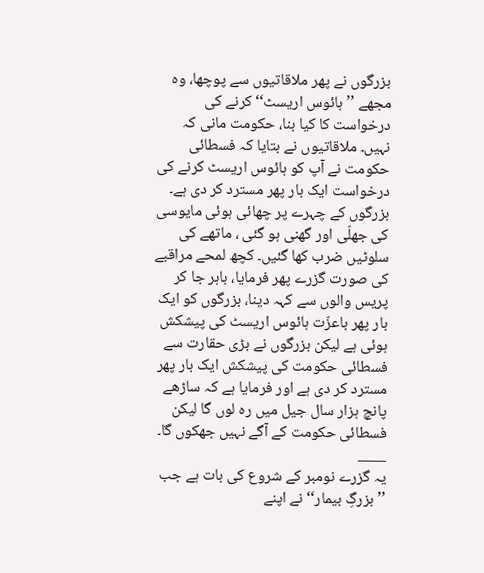بزرگوں نے پھر ملاقاتیوں سے پوچھا، وہ مجھے ’’ہائوس اریسٹ‘‘ کرنے کی درخواست کا کیا بنا، حکومت مانی کہ نہیں۔ ملاقاتیوں نے بتایا کہ فسطائی حکومت نے آپ کو ہائوس اریسٹ کرنے کی درخواست ایک بار پھر مسترد کر دی ہے۔ بزرگوں کے چہرے پر چھائی ہوئی مایوسی کی جھلّی اور گھنی ہو گئی ، ماتھے کی سلوٹیں ضرب کھا گئیں۔ کچھ لمحے مراقبے کی صورت گزرے پھر فرمایا، باہر جا کر پریس والوں سے کہہ دینا، بزرگوں کو ایک بار پھر باعزّت ہائوس اریسٹ کی پیشکش ہوئی ہے لیکن بزرگوں نے بڑی حقارت سے فسطائی حکومت کی پیشکش ایک بار پھر مسترد کر دی ہے اور فرمایا ہے کہ ساڑھے پانچ ہزار سال جیل میں رہ لوں گا لیکن فسطائی حکومت کے آگے نہیں جھکوں گا۔
____
یہ گزرے نومبر کے شروع کی بات ہے جب ’’بزرگِ بیمار‘‘ نے اپنے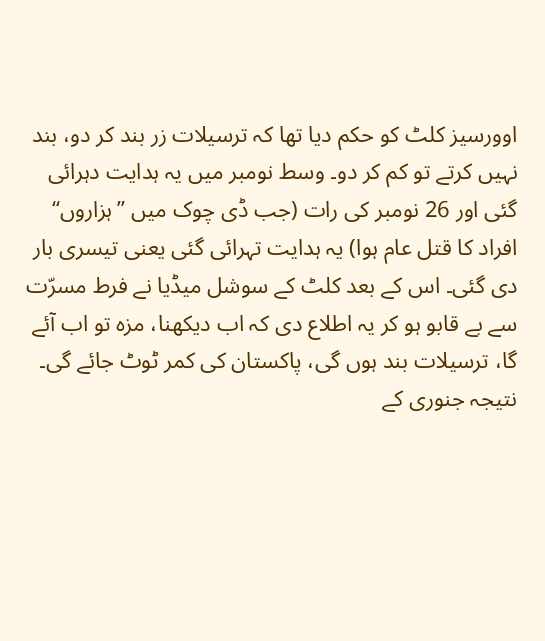اوورسیز کلٹ کو حکم دیا تھا کہ ترسیلات زر بند کر دو، بند نہیں کرتے تو کم کر دو۔ وسط نومبر میں یہ ہدایت دہرائی گئی اور 26 نومبر کی رات (جب ڈی چوک میں ’’ہزاروں‘‘ افراد کا قتل عام ہوا) یہ ہدایت تہرائی گئی یعنی تیسری بار دی گئی۔ اس کے بعد کلٹ کے سوشل میڈیا نے فرط مسرّت سے بے قابو ہو کر یہ اطلاع دی کہ اب دیکھنا، مزہ تو اب آئے گا، ترسیلات بند ہوں گی، پاکستان کی کمر ٹوٹ جائے گی۔
نتیجہ جنوری کے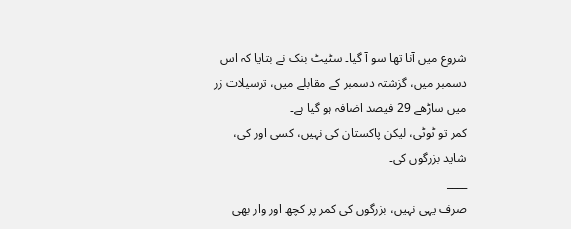شروع میں آنا تھا سو آ گیا۔ سٹیٹ بنک نے بتایا کہ اس دسمبر میں، گزشتہ دسمبر کے مقابلے میں، ترسیلات زر میں ساڑھے 29 فیصد اضافہ ہو گیا ہے۔
کمر تو ٹوٹی، لیکن پاکستان کی نہیں، کسی اور کی، شاید بزرگوں کی۔
____
صرف یہی نہیں، بزرگوں کی کمر پر کچھ اور وار بھی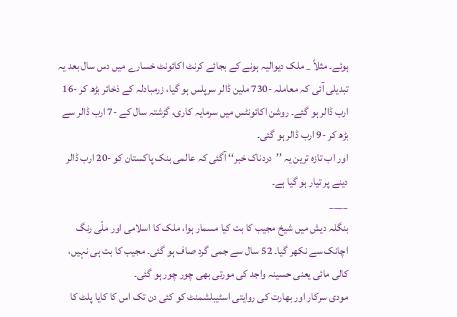ہوئے۔ مثلاً _ ملک دیوالیہ ہونے کے بجائے کرنٹ اکائونٹ خسارے میں دس سال بعد یہ تبدیلی آئی کہ معاملہ -730 ملین ڈالر سرپلس ہو گیا، زرمبادلہ کے ذخائر بڑھ کر -16 ارب ڈالر ہو گئے۔ روشن اکائونٹس میں سرمایہ کاری، گزشتہ سال کے -7 ارب ڈالر سے بڑھ کر -9 ارب ڈالر ہو گئی۔
اور اب تازہ ترین یہ ’’دردناک خبر‘‘ آگئی کہ عالمی بنک پاکستان کو -20 ارب ڈالر دینے پر تیار ہو گیا ہے۔
____
بنگلہ دیش میں شیخ مجیب کا بت کیا مسمار ہوا، ملک کا اسلامی اور ملّی رنگ اچانک سے نکھر گیا۔ 52 سال سے جمی گرد صاف ہو گئی۔ مجیب کا بت ہی نہیں، کالی مائی یعنی حسینہ واجد کی مورتی بھی چور چور ہو گئی۔
مودی سرکار اور بھارت کی روایتی اسٹیبلشمنٹ کو کئی دن تک اس کا کایا پلٹ کا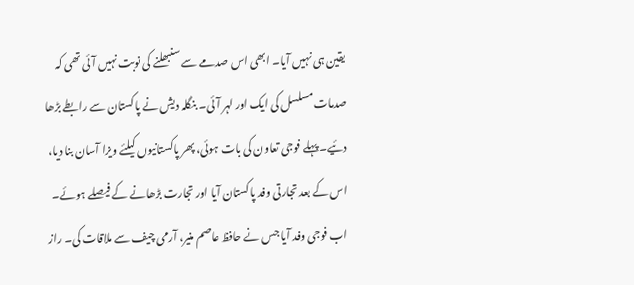یقین ہی نہیں آیا۔ ابھی اس صدمے سے سنبھلنے کی نوبت نہیں آئی تھی کہ صدمات مسلسل کی ایک اور لہر آئی۔ بنگلہ دیش نے پاکستان سے رابطے بڑھا دئیے۔ پہلے فوجی تعاون کی بات ہوئی، پھر پاکستانیوں کیلئے ویزا آسان بنا دیا، اس کے بعد تجارتی وفد پاکستان آیا اور تجارت بڑھانے کے فیصلے ہوئے۔ اب فوجی وفد آیا جس نے حافظ عاصم منیر، آرمی چیف سے ملاقات کی۔ راز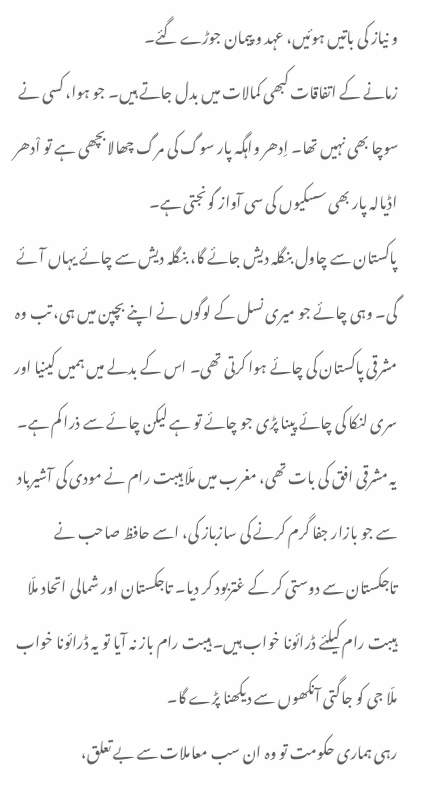و نیاز کی باتیں ہوئیں، عہد و پیمان جوڑے گئے۔
زمانے کے اتفاقات کبھی کمالات میں بدل جاتے ہیں۔ جو ہوا، کسی نے سوچا بھی نہیں تھا۔ اِدھر واہگہ پار سوگ کی مرگ چھالا بچھی ہے تو اْدھر اڈیالہ پار بھی سسکیوں کی سی آواز گونجتی ہے۔
پاکستان سے چاول بنگلہ دیش جائے گا، بنگلہ دیش سے چائے یہاں آئے گی۔ وہی چائے جو میری نسل کے لوگوں نے اپنے بچپن میں ہی، تب وہ مشرقی پاکستان کی چائے ہوا کرتی تھی۔ اس کے بدلے میں ہمیں کینیا اور سری لنکا کی چائے پینا پڑی جو چائے تو ہے لیکن چائے سے ذرا کم ہے۔
یہ مشرقی افق کی بات تھی، مغرب میں ملّا ہیبت رام نے مودی کی آشیرباد سے جو بازار جفا گرم کرنے کی سازباز کی، اسے حافظ صاحب نے تاجکستان سے دوستی کر کے غتربود کر دیا۔ تاجکستان اور شمالی اتحاد ملّا ہیبت رام کیلئے ڈرائونا خواب ہیں۔ ہیبت رام باز نہ آیا تو یہ ڈرائونا خواب ملّا جی کو جاگتی آنکھوں سے دیکھنا پڑے گا۔
رہی ہماری حکومت تو وہ ان سب معاملات سے بے تعلق،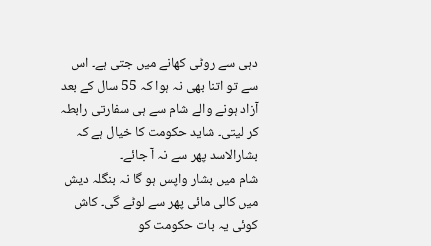دہی سے روٹی کھانے میں جتی ہے۔ اس سے تو اتنا بھی نہ ہوا کہ 55 سال کے بعد آزاد ہونے والے شام سے ہی سفارتی رابطہ کر لیتی۔ شاید حکومت کا خیال ہے کہ بشارالاسد پھر سے نہ آ جائے۔
شام میں بشار واپس ہو گا نہ بنگلہ دیش میں کالی مائی پھر سے لوٹے گی۔ کاش کوئی یہ بات حکومت کو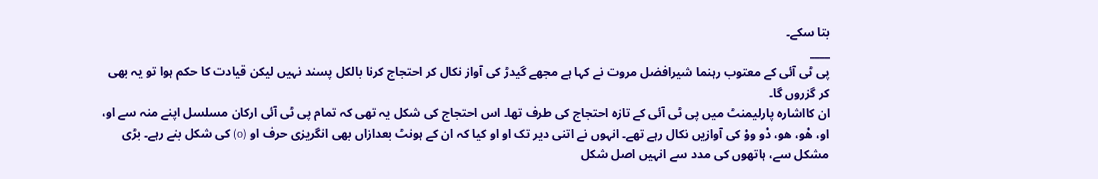بتا سکے۔
____
پی ٹی آئی کے معتوب رہنما شیرافضل مروت نے کہا ہے مجھے گیدڑ کی آواز نکال کر احتجاج کرنا بالکل پسند نہیں لیکن قیادت کا حکم ہوا تو یہ بھی کر گزروں گا۔
ان کااشارہ پارلیمنٹ میں پی ٹی آئی کے تازہ احتجاج کی طرف تھا۔ اس احتجاج کی شکل یہ تھی کہ تمام پی ٹی آئی ارکان مسلسل اپنے منہ سے او، او، ھْو، ھو، دْو ووْ کی آوازیں نکال رہے تھے۔ انہوں نے اتنی دیر تک او او کیا کہ ان کے ہونٹ بعدازاں بھی انگریزی حرف او (o) کی شکل بنے رہے۔ بڑی مشکل سے، ہاتھوں کی مدد سے انہیں اصل شکل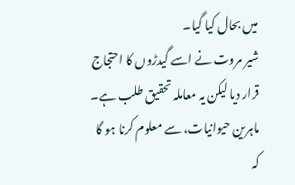میں بحال کیا گیا۔
شیر مروت نے اسے گیدڑوں کا احتجاج قرار دیا لیکن یہ معاملہ تحقیق طلب ہے۔ ماہرین حیوانیات، سے معلوم کرنا ہو گا کہ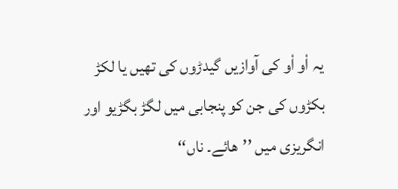یہ اْو اْو کی آوازیں گیدڑوں کی تھیں یا لکڑ بکڑوں کی جن کو پنجابی میں لگڑ بگڑیو اور انگریزی میں ’’ھائے۔ ناں‘‘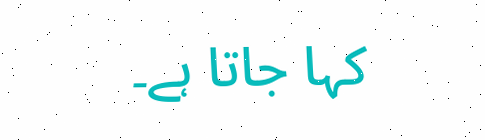کہا جاتا ہے۔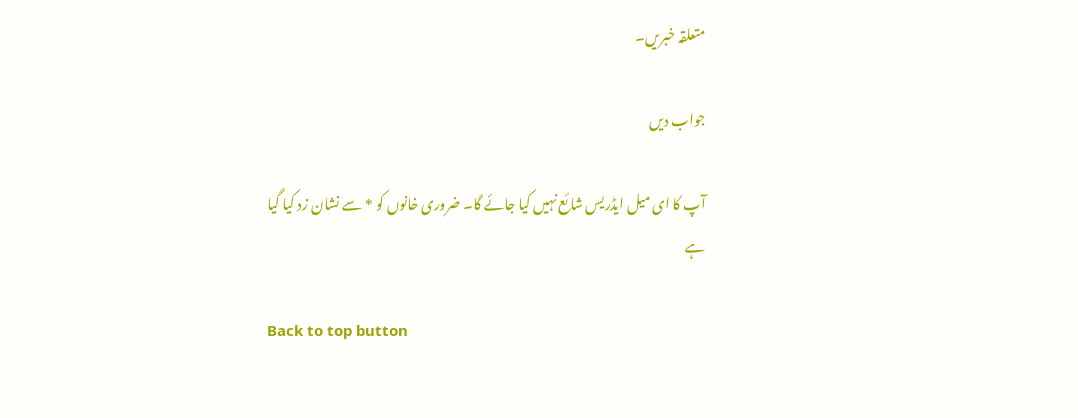متعلقہ خبریں۔

جواب دیں

آپ کا ای میل ایڈریس شائع نہیں کیا جائے گا۔ ضروری خانوں کو * سے نشان زد کیا گیا ہے

Back to top button